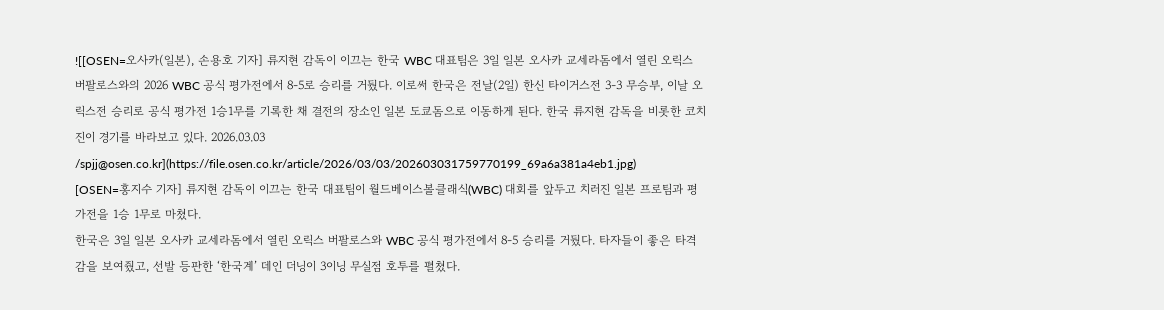![[OSEN=오사카(일본), 손용호 기자] 류지현 감독이 이끄는 한국 WBC 대표팀은 3일 일본 오사카 교세라돔에서 열린 오릭스 버팔로스와의 2026 WBC 공식 평가전에서 8-5로 승리를 거뒀다. 이로써 한국은 전날(2일) 한신 타이거스전 3-3 무승부, 이날 오릭스전 승리로 공식 평가전 1승1무를 기록한 채 결전의 장소인 일본 도쿄돔으로 이동하게 된다. 한국 류지현 감독을 비롯한 코치진이 경기를 바라보고 있다. 2026.03.03 /spjj@osen.co.kr](https://file.osen.co.kr/article/2026/03/03/202603031759770199_69a6a381a4eb1.jpg)
[OSEN=홍지수 기자] 류지현 감독이 이끄는 한국 대표팀이 월드베이스볼클래식(WBC) 대회를 앞두고 치러진 일본 프로팀과 평가전을 1승 1무로 마쳤다.
한국은 3일 일본 오사카 교세라돔에서 열린 오릭스 버팔로스와 WBC 공식 평가전에서 8-5 승리를 거뒀다. 타자들이 좋은 타격감을 보여줬고, 선발 등판한 ‘한국계’ 데인 더닝이 3이닝 무실점 호투를 펼쳤다.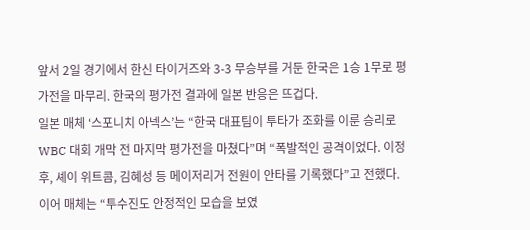앞서 2일 경기에서 한신 타이거즈와 3-3 무승부를 거둔 한국은 1승 1무로 평가전을 마무리. 한국의 평가전 결과에 일본 반응은 뜨겁다.
일본 매체 ‘스포니치 아넥스’는 “한국 대표팀이 투타가 조화를 이룬 승리로 WBC 대회 개막 전 마지막 평가전을 마쳤다”며 “폭발적인 공격이었다. 이정후, 셰이 위트콤, 김혜성 등 메이저리거 전원이 안타를 기록했다”고 전했다.
이어 매체는 “투수진도 안정적인 모습을 보였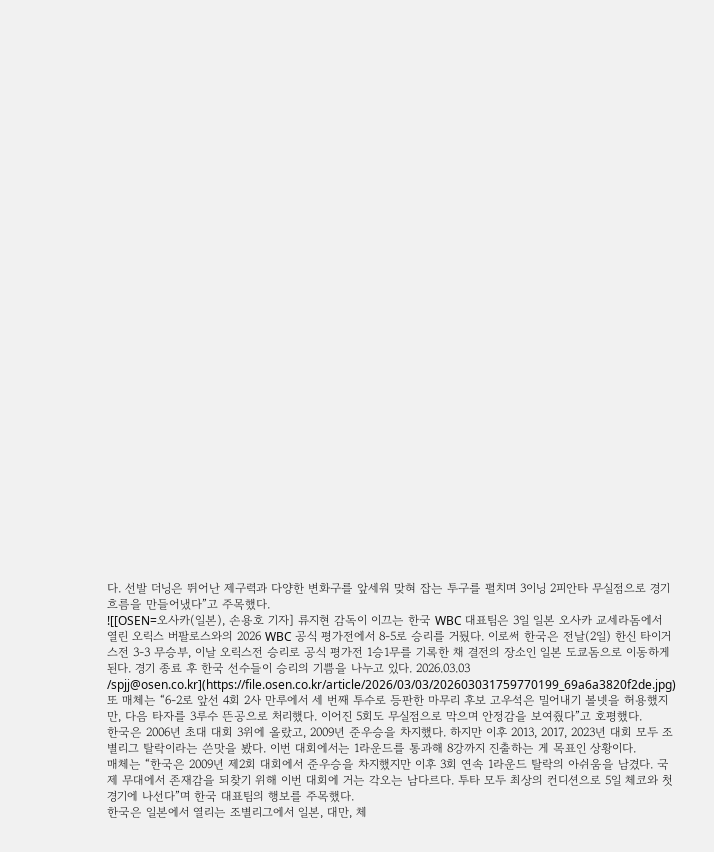다. 선발 더닝은 뛰어난 제구력과 다양한 변화구를 앞세워 맞혀 잡는 투구를 펼치며 3이닝 2피안타 무실점으로 경기 흐름을 만들어냈다”고 주목했다.
![[OSEN=오사카(일본), 손용호 기자] 류지현 감독이 이끄는 한국 WBC 대표팀은 3일 일본 오사카 교세라돔에서 열린 오릭스 버팔로스와의 2026 WBC 공식 평가전에서 8-5로 승리를 거뒀다. 이로써 한국은 전날(2일) 한신 타이거스전 3-3 무승부, 이날 오릭스전 승리로 공식 평가전 1승1무를 기록한 채 결전의 장소인 일본 도쿄돔으로 이동하게 된다. 경기 종료 후 한국 선수들이 승리의 기쁨을 나누고 있다. 2026.03.03 /spjj@osen.co.kr](https://file.osen.co.kr/article/2026/03/03/202603031759770199_69a6a3820f2de.jpg)
또 매체는 “6-2로 앞선 4회 2사 만루에서 세 번째 투수로 등판한 마무리 후보 고우석은 밀어내기 볼넷을 허용했지만, 다음 타자를 3루수 뜬공으로 처리했다. 이어진 5회도 무실점으로 막으며 안정감을 보여줬다”고 호평했다.
한국은 2006년 초대 대회 3위에 올랐고, 2009년 준우승을 차지했다. 하지만 이후 2013, 2017, 2023년 대회 모두 조별리그 탈락이라는 쓴맛을 봤다. 이번 대회에서는 1라운드를 통과해 8강까지 진출하는 게 목표인 상황이다.
매체는 “한국은 2009년 제2회 대회에서 준우승을 차지했지만 이후 3회 연속 1라운드 탈락의 아쉬움을 남겼다. 국제 무대에서 존재감을 되찾기 위해 이번 대회에 거는 각오는 남다르다. 투타 모두 최상의 컨디션으로 5일 체코와 첫 경기에 나선다”며 한국 대표팀의 행보를 주목했다.
한국은 일본에서 열리는 조별리그에서 일본, 대만, 체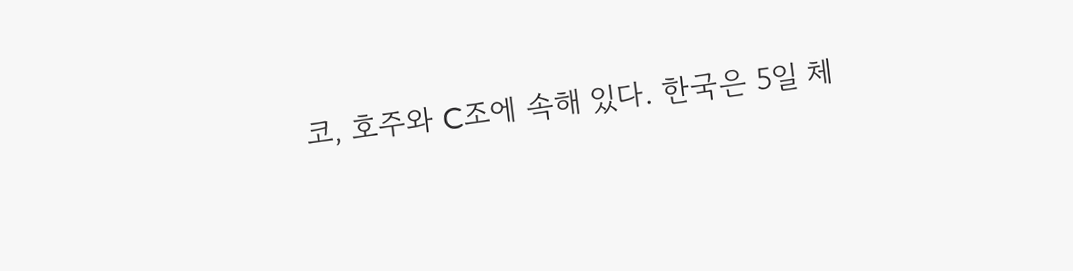코, 호주와 C조에 속해 있다. 한국은 5일 체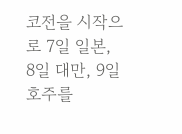코전을 시작으로 7일 일본, 8일 대만, 9일 호주를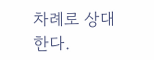차례로 상대한다.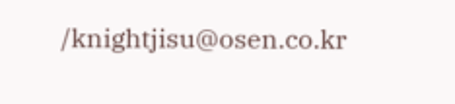/knightjisu@osen.co.kr